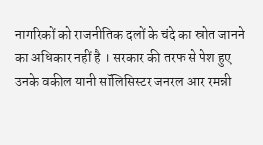नागरिकों को राजनीतिक दलों के चंदे का स्रोत जानने का अधिकार नहीं है । सरकार की तरफ से पेश हुए उनके वकील यानी सॉलिसिस्टर जनरल आर रमन्नी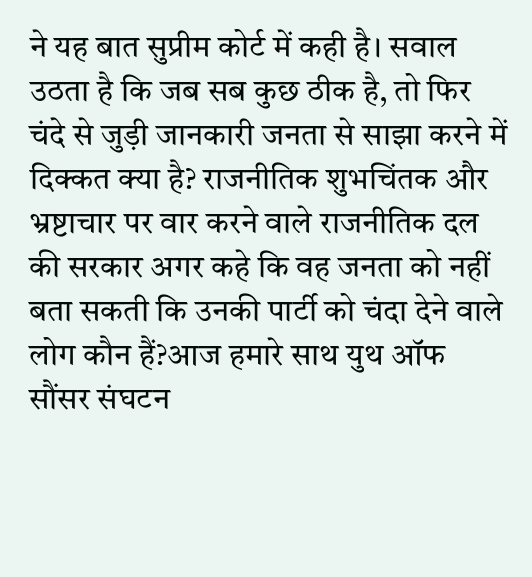ने यह बात सुप्रीम कोर्ट में कही है। सवाल उठता है कि जब सब कुछ ठीक है, तो फिर चंदे से जुड़ी जानकारी जनता से साझा करने में दिक्कत क्या है? राजनीतिक शुभचिंतक और भ्रष्टाचार पर वार करने वाले राजनीतिक दल की सरकार अगर कहे कि वह जनता को नहीं बता सकती कि उनकी पार्टी को चंदा देने वाले लोग कौन हैं?आज हमारे साथ युथ ऑफ सौंसर संघटन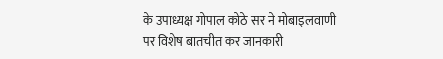के उपाध्यक्ष गोपाल कोठे सर ने मोबाइलवाणी पर विशेष बातचीत कर जानकारी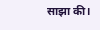साझा की।